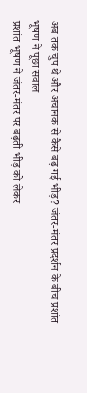अब तक चुप थे और अचानक से कैसे बढ़ गई भीड़? जंतर-मंतर प्रदर्शन के बीच प्रशांत भूषण ने पूछा सवाल
प्रशांत भूषण ने जंतर-मंतर पर बढ़ती भीड़ को लेकर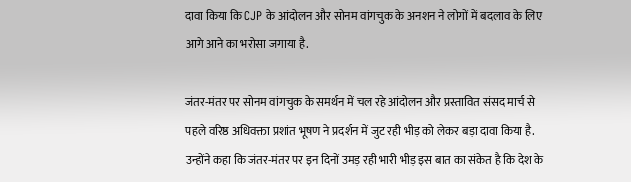दावा किया कि CJP के आंदोलन और सोनम वांगचुक के अनशन ने लोगों में बदलाव के लिए आगे आने का भरोसा जगाया है.

जंतर-मंतर पर सोनम वांगचुक के समर्थन में चल रहे आंदोलन और प्रस्तावित संसद मार्च से पहले वरिष्ठ अधिवक्ता प्रशांत भूषण ने प्रदर्शन में जुट रही भीड़ को लेकर बड़ा दावा किया है. उन्होंने कहा कि जंतर-मंतर पर इन दिनों उमड़ रही भारी भीड़ इस बात का संकेत है कि देश के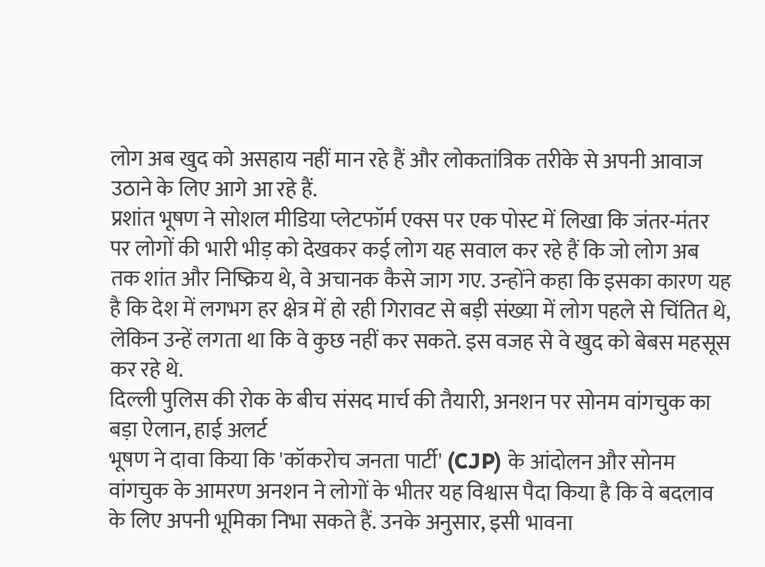लोग अब खुद को असहाय नहीं मान रहे हैं और लोकतांत्रिक तरीके से अपनी आवाज उठाने के लिए आगे आ रहे हैं.
प्रशांत भूषण ने सोशल मीडिया प्लेटफॉर्म एक्स पर एक पोस्ट में लिखा कि जंतर-मंतर पर लोगों की भारी भीड़ को देखकर कई लोग यह सवाल कर रहे हैं कि जो लोग अब तक शांत और निष्क्रिय थे, वे अचानक कैसे जाग गए. उन्होंने कहा कि इसका कारण यह है कि देश में लगभग हर क्षेत्र में हो रही गिरावट से बड़ी संख्या में लोग पहले से चिंतित थे, लेकिन उन्हें लगता था कि वे कुछ नहीं कर सकते. इस वजह से वे खुद को बेबस महसूस कर रहे थे.
दिल्ली पुलिस की रोक के बीच संसद मार्च की तैयारी, अनशन पर सोनम वांगचुक का बड़ा ऐलान, हाई अलर्ट
भूषण ने दावा किया कि 'कॉकरोच जनता पार्टी' (CJP) के आंदोलन और सोनम वांगचुक के आमरण अनशन ने लोगों के भीतर यह विश्वास पैदा किया है कि वे बदलाव के लिए अपनी भूमिका निभा सकते हैं. उनके अनुसार, इसी भावना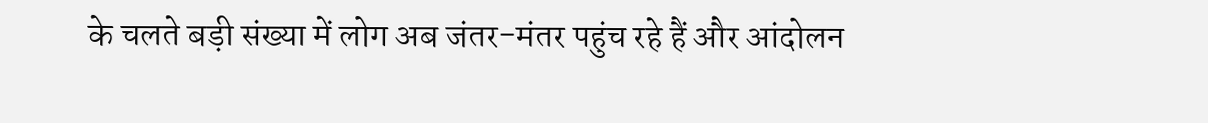के चलते बड़ी संख्या में लोग अब जंतर-मंतर पहुंच रहे हैं और आंदोलन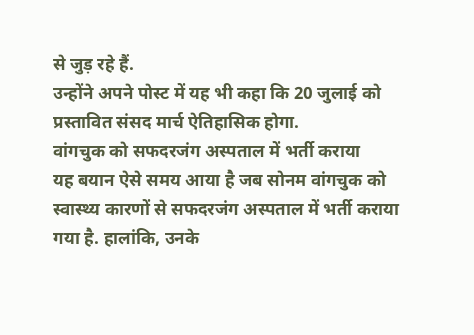से जुड़ रहे हैं.
उन्होंने अपने पोस्ट में यह भी कहा कि 20 जुलाई को प्रस्तावित संसद मार्च ऐतिहासिक होगा.
वांगचुक को सफदरजंग अस्पताल में भर्ती कराया
यह बयान ऐसे समय आया है जब सोनम वांगचुक को स्वास्थ्य कारणों से सफदरजंग अस्पताल में भर्ती कराया गया है. हालांकि, उनके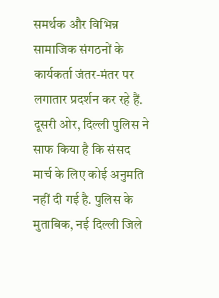समर्थक और विभिन्न सामाजिक संगठनों के कार्यकर्ता जंतर-मंतर पर लगातार प्रदर्शन कर रहे हैं. दूसरी ओर, दिल्ली पुलिस ने साफ किया है कि संसद मार्च के लिए कोई अनुमति नहीं दी गई है. पुलिस के मुताबिक, नई दिल्ली जिले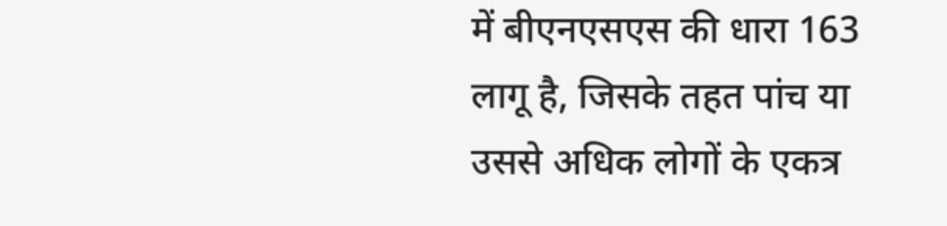में बीएनएसएस की धारा 163 लागू है, जिसके तहत पांच या उससे अधिक लोगों के एकत्र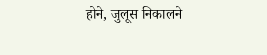होने, जुलूस निकालने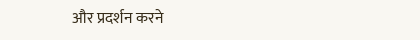और प्रदर्शन करने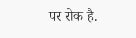पर रोक है.